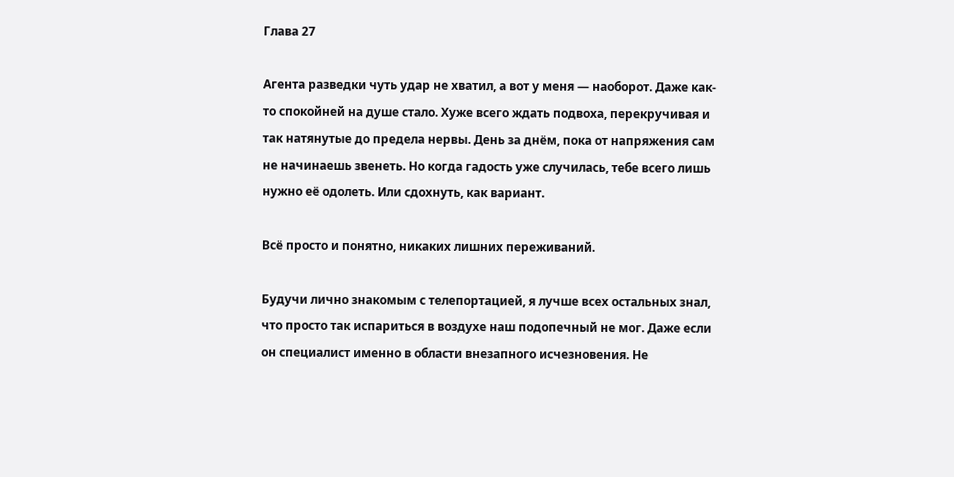Глава 27

Агента разведки чуть удар не хватил, а вот у меня — наоборот. Даже как-то спокойней на душе стало. Хуже всего ждать подвоха, перекручивая и так натянутые до предела нервы. День за днём, пока от напряжения сам не начинаешь звенеть. Но когда гадость уже случилась, тебе всего лишь нужно её одолеть. Или сдохнуть, как вариант.

Всё просто и понятно, никаких лишних переживаний.

Будучи лично знакомым с телепортацией, я лучше всех остальных знал, что просто так испариться в воздухе наш подопечный не мог. Даже если он специалист именно в области внезапного исчезновения. Не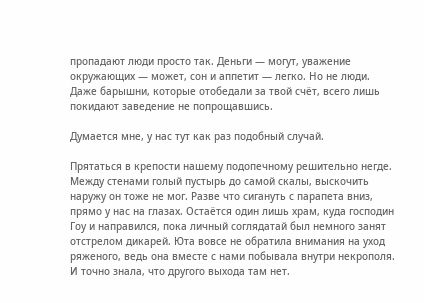пропадают люди просто так. Деньги — могут, уважение окружающих — может, сон и аппетит — легко. Но не люди. Даже барышни, которые отобедали за твой счёт, всего лишь покидают заведение не попрощавшись.

Думается мне, у нас тут как раз подобный случай.

Прятаться в крепости нашему подопечному решительно негде. Между стенами голый пустырь до самой скалы, выскочить наружу он тоже не мог. Разве что сигануть с парапета вниз, прямо у нас на глазах. Остаётся один лишь храм, куда господин Гоу и направился, пока личный соглядатай был немного занят отстрелом дикарей. Юта вовсе не обратила внимания на уход ряженого, ведь она вместе с нами побывала внутри некрополя. И точно знала, что другого выхода там нет.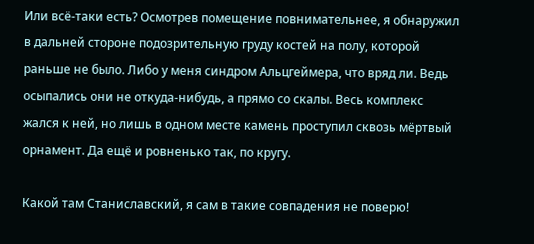Или всё-таки есть? Осмотрев помещение повнимательнее, я обнаружил в дальней стороне подозрительную груду костей на полу, которой раньше не было. Либо у меня синдром Альцгеймера, что вряд ли. Ведь осыпались они не откуда-нибудь, а прямо со скалы. Весь комплекс жался к ней, но лишь в одном месте камень проступил сквозь мёртвый орнамент. Да ещё и ровненько так, по кругу.

Какой там Станиславский, я сам в такие совпадения не поверю!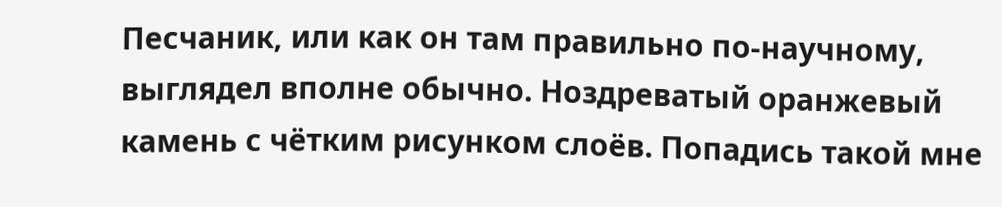Песчаник, или как он там правильно по-научному, выглядел вполне обычно. Ноздреватый оранжевый камень с чётким рисунком слоёв. Попадись такой мне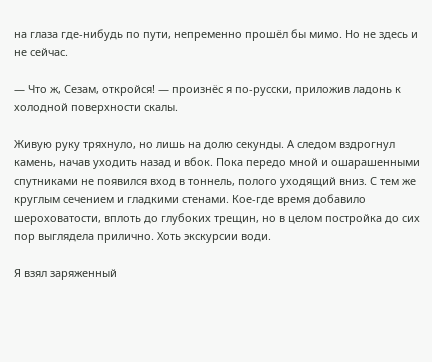на глаза где-нибудь по пути, непременно прошёл бы мимо. Но не здесь и не сейчас.

— Что ж, Сезам, откройся! — произнёс я по-русски, приложив ладонь к холодной поверхности скалы.

Живую руку тряхнуло, но лишь на долю секунды. А следом вздрогнул камень, начав уходить назад и вбок. Пока передо мной и ошарашенными спутниками не появился вход в тоннель, полого уходящий вниз. С тем же круглым сечением и гладкими стенами. Кое-где время добавило шероховатости, вплоть до глубоких трещин, но в целом постройка до сих пор выглядела прилично. Хоть экскурсии води.

Я взял заряженный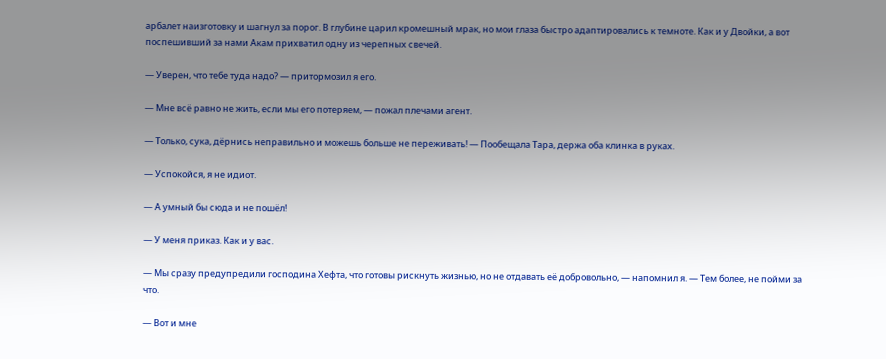арбалет наизготовку и шагнул за порог. В глубине царил кромешный мрак, но мои глаза быстро адаптировались к темноте. Как и у Двойки, а вот поспешивший за нами Акам прихватил одну из черепных свечей.

— Уверен, что тебе туда надо? — притормозил я его.

— Мне всё равно не жить, если мы его потеряем, — пожал плечами агент.

— Только, сука, дёрнись неправильно и можешь больше не переживать! — Пообещала Тара, держа оба клинка в руках.

— Успокойся, я не идиот.

— А умный бы сюда и не пошёл!

— У меня приказ. Как и у вас.

— Мы сразу предупредили господина Хефта, что готовы рискнуть жизнью, но не отдавать её добровольно, — напомнил я. — Тем более, не пойми за что.

— Вот и мне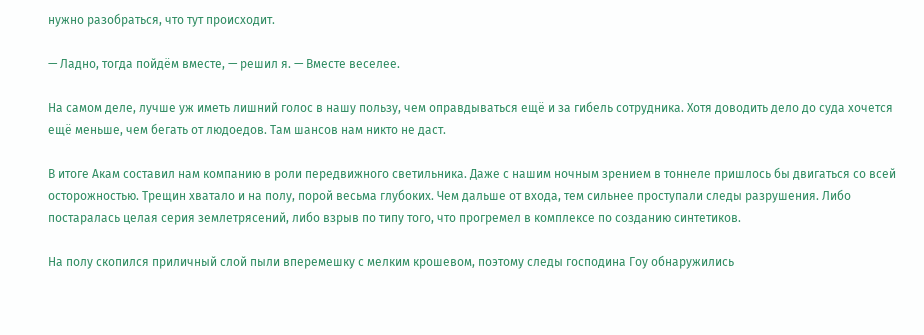нужно разобраться, что тут происходит.

— Ладно, тогда пойдём вместе, — решил я. — Вместе веселее.

На самом деле, лучше уж иметь лишний голос в нашу пользу, чем оправдываться ещё и за гибель сотрудника. Хотя доводить дело до суда хочется ещё меньше, чем бегать от людоедов. Там шансов нам никто не даст.

В итоге Акам составил нам компанию в роли передвижного светильника. Даже с нашим ночным зрением в тоннеле пришлось бы двигаться со всей осторожностью. Трещин хватало и на полу, порой весьма глубоких. Чем дальше от входа, тем сильнее проступали следы разрушения. Либо постаралась целая серия землетрясений, либо взрыв по типу того, что прогремел в комплексе по созданию синтетиков.

На полу скопился приличный слой пыли вперемешку с мелким крошевом, поэтому следы господина Гоу обнаружились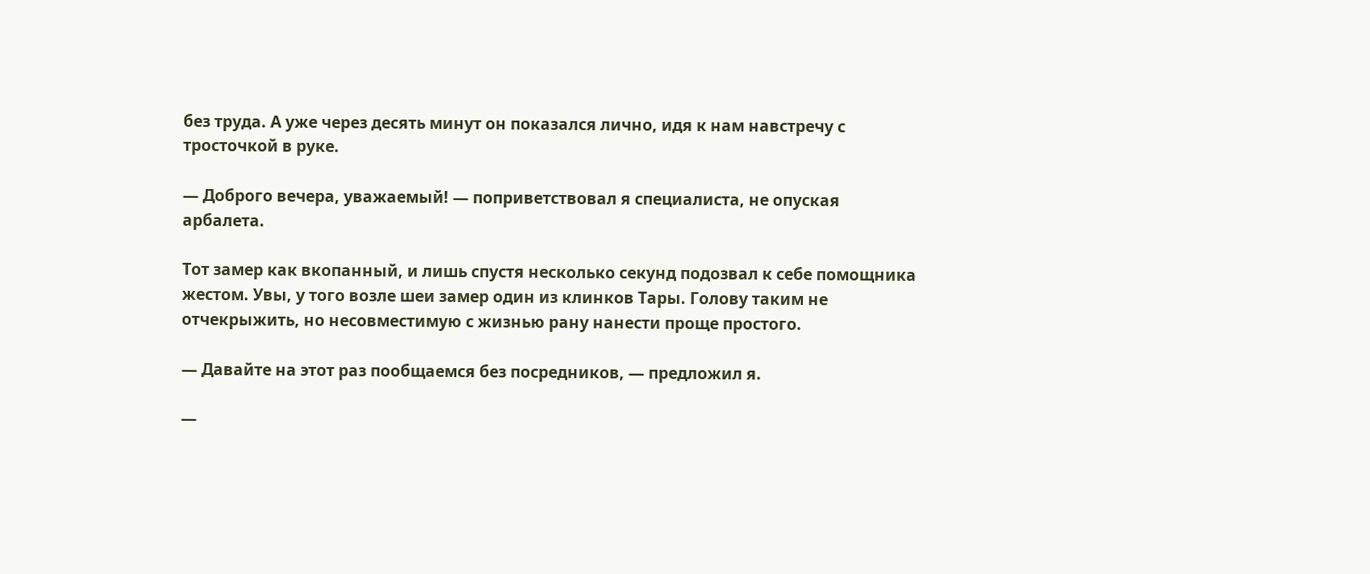без труда. А уже через десять минут он показался лично, идя к нам навстречу с тросточкой в руке.

— Доброго вечера, уважаемый! — поприветствовал я специалиста, не опуская арбалета.

Тот замер как вкопанный, и лишь спустя несколько секунд подозвал к себе помощника жестом. Увы, у того возле шеи замер один из клинков Тары. Голову таким не отчекрыжить, но несовместимую с жизнью рану нанести проще простого.

— Давайте на этот раз пообщаемся без посредников, — предложил я.

—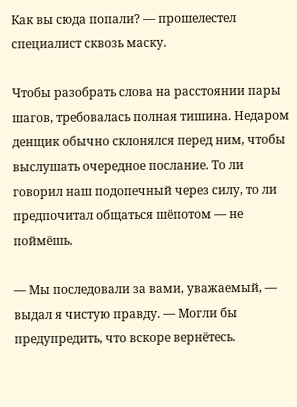Как вы сюда попали? — прошелестел специалист сквозь маску.

Чтобы разобрать слова на расстоянии пары шагов, требовалась полная тишина. Недаром денщик обычно склонялся перед ним, чтобы выслушать очередное послание. То ли говорил наш подопечный через силу, то ли предпочитал общаться шёпотом — не поймёшь.

— Мы последовали за вами, уважаемый, — выдал я чистую правду. — Могли бы предупредить, что вскоре вернётесь.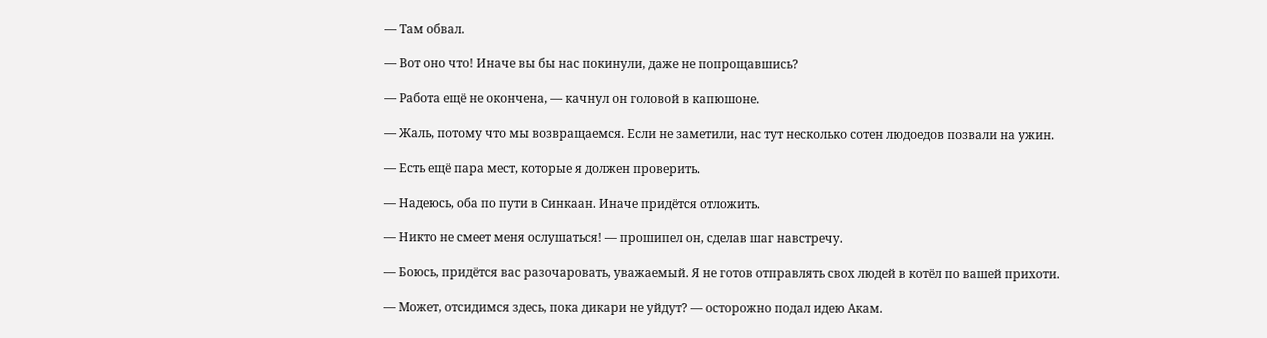— Там обвал.

— Вот оно что! Иначе вы бы нас покинули, даже не попрощавшись?

— Работа ещё не окончена, — качнул он головой в капюшоне.

— Жаль, потому что мы возвращаемся. Если не заметили, нас тут несколько сотен людоедов позвали на ужин.

— Есть ещё пара мест, которые я должен проверить.

— Надеюсь, оба по пути в Синкаан. Иначе придётся отложить.

— Никто не смеет меня ослушаться! — прошипел он, сделав шаг навстречу.

— Боюсь, придётся вас разочаровать, уважаемый. Я не готов отправлять свох людей в котёл по вашей прихоти.

— Может, отсидимся здесь, пока дикари не уйдут? — осторожно подал идею Акам.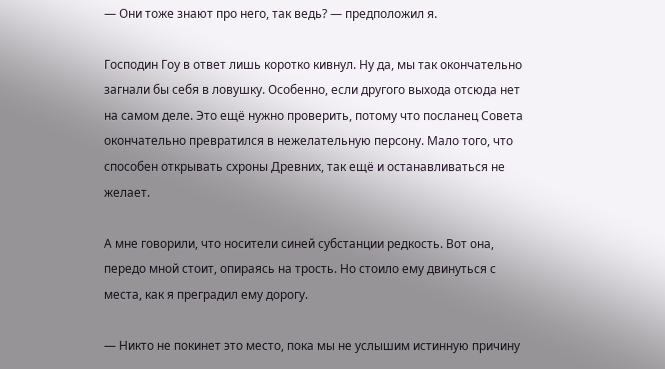— Они тоже знают про него, так ведь? — предположил я.

Господин Гоу в ответ лишь коротко кивнул. Ну да, мы так окончательно загнали бы себя в ловушку. Особенно, если другого выхода отсюда нет на самом деле. Это ещё нужно проверить, потому что посланец Совета окончательно превратился в нежелательную персону. Мало того, что способен открывать схроны Древних, так ещё и останавливаться не желает.

А мне говорили, что носители синей субстанции редкость. Вот она, передо мной стоит, опираясь на трость. Но стоило ему двинуться с места, как я преградил ему дорогу.

— Никто не покинет это место, пока мы не услышим истинную причину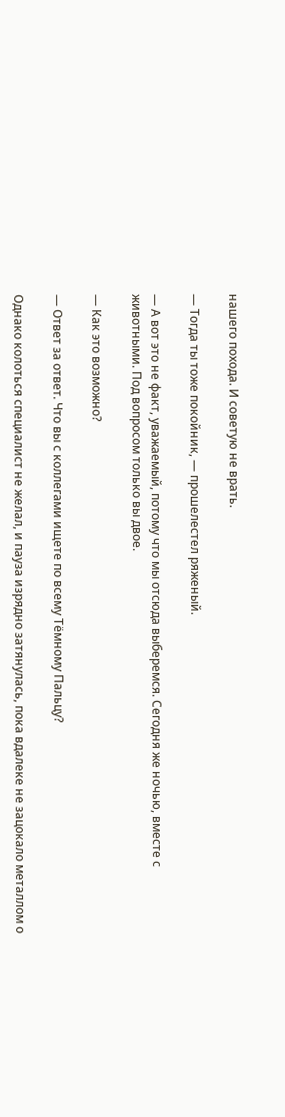нашего похода. И советую не врать.

— Тогда ты тоже покойник, — прошелестел ряженый.

— А вот это не факт, уважаемый, потому что мы отсюда выберемся. Сегодня же ночью, вместе с животными. Под вопросом только вы двое.

— Как это возможно?

— Ответ за ответ. Что вы с коллегами ищете по всему Тёмному Пальцу?

Однако колоться специалист не желал, и пауза изрядно затянулась, пока вдалеке не зацокало металлом о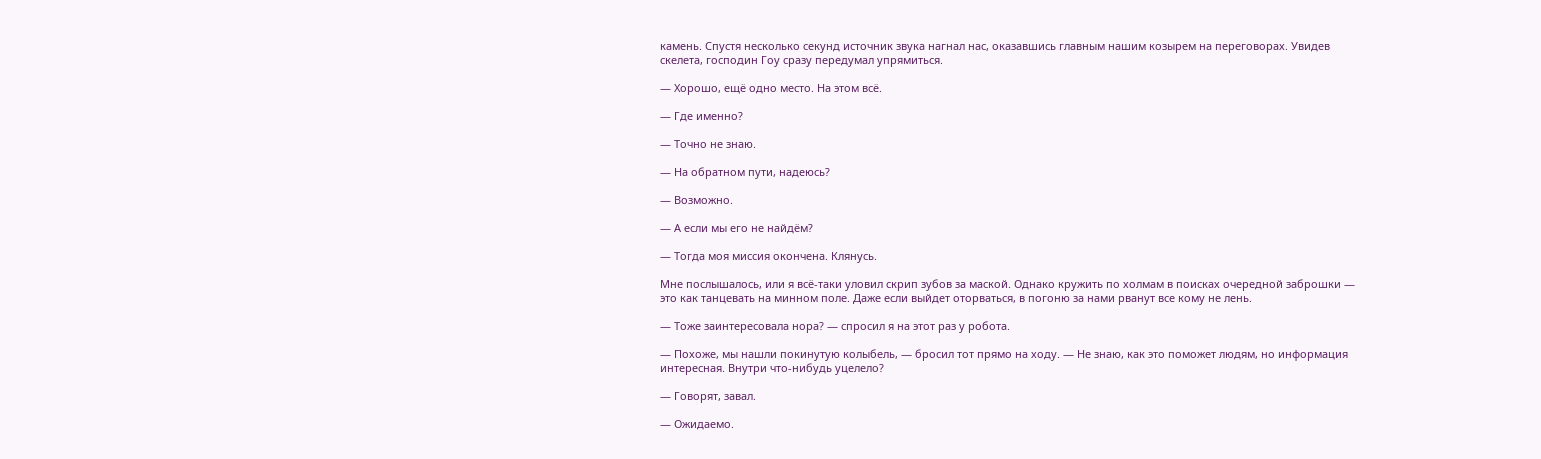камень. Спустя несколько секунд источник звука нагнал нас, оказавшись главным нашим козырем на переговорах. Увидев скелета, господин Гоу сразу передумал упрямиться.

— Хорошо, ещё одно место. На этом всё.

— Где именно?

— Точно не знаю.

— На обратном пути, надеюсь?

— Возможно.

— А если мы его не найдём?

— Тогда моя миссия окончена. Клянусь.

Мне послышалось, или я всё-таки уловил скрип зубов за маской. Однако кружить по холмам в поисках очередной заброшки — это как танцевать на минном поле. Даже если выйдет оторваться, в погоню за нами рванут все кому не лень.

— Тоже заинтересовала нора? — спросил я на этот раз у робота.

— Похоже, мы нашли покинутую колыбель, — бросил тот прямо на ходу. — Не знаю, как это поможет людям, но информация интересная. Внутри что-нибудь уцелело?

— Говорят, завал.

— Ожидаемо.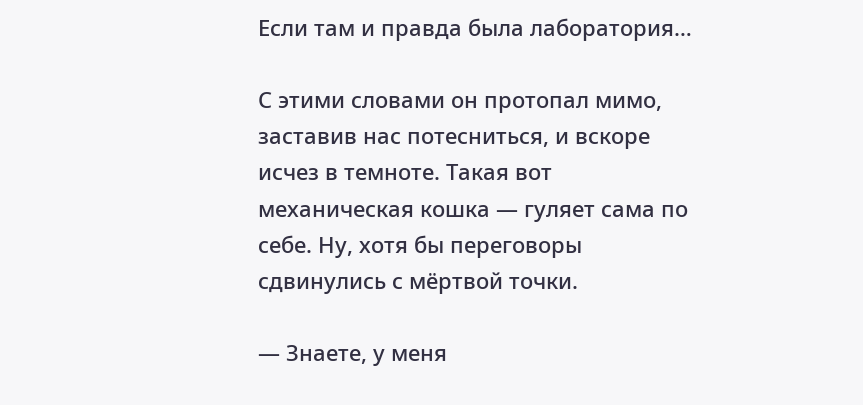Если там и правда была лаборатория…

С этими словами он протопал мимо, заставив нас потесниться, и вскоре исчез в темноте. Такая вот механическая кошка — гуляет сама по себе. Ну, хотя бы переговоры сдвинулись с мёртвой точки.

— Знаете, у меня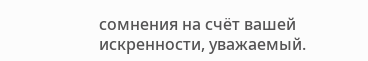сомнения на счёт вашей искренности, уважаемый.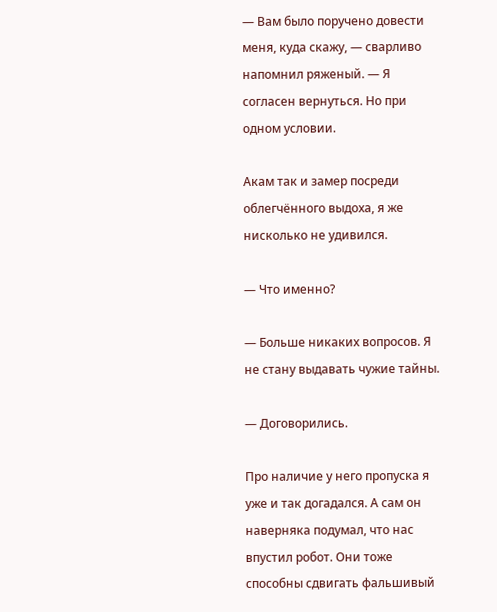— Вам было поручено довести меня, куда скажу, — сварливо напомнил ряженый. — Я согласен вернуться. Но при одном условии.

Акам так и замер посреди облегчённого выдоха, я же нисколько не удивился.

— Что именно?

— Больше никаких вопросов. Я не стану выдавать чужие тайны.

— Договорились.

Про наличие у него пропуска я уже и так догадался. А сам он наверняка подумал, что нас впустил робот. Они тоже способны сдвигать фальшивый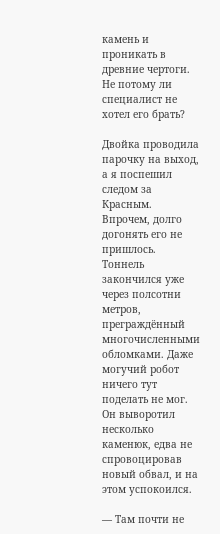камень и проникать в древние чертоги. Не потому ли специалист не хотел его брать?

Двойка проводила парочку на выход, а я поспешил следом за Красным. Впрочем, долго догонять его не пришлось. Тоннель закончился уже через полсотни метров, преграждённый многочисленными обломками. Даже могучий робот ничего тут поделать не мог. Он выворотил несколько каменюк, едва не спровоцировав новый обвал, и на этом успокоился.

— Там почти не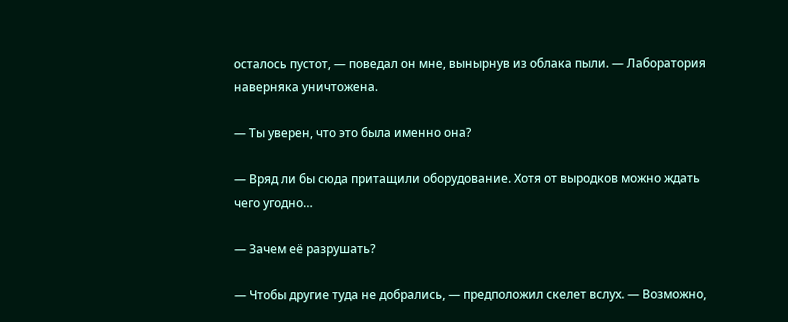осталось пустот, — поведал он мне, вынырнув из облака пыли. — Лаборатория наверняка уничтожена.

— Ты уверен, что это была именно она?

— Вряд ли бы сюда притащили оборудование. Хотя от выродков можно ждать чего угодно…

— Зачем её разрушать?

— Чтобы другие туда не добрались, — предположил скелет вслух. — Возможно,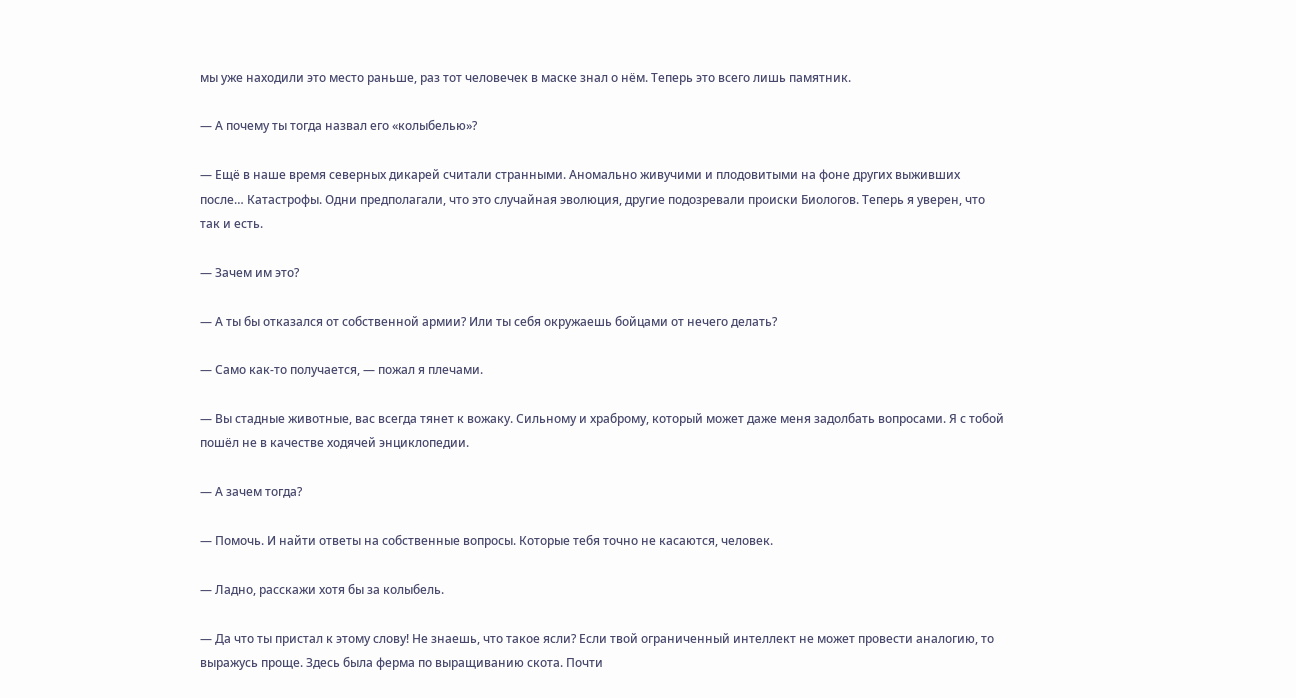мы уже находили это место раньше, раз тот человечек в маске знал о нём. Теперь это всего лишь памятник.

— А почему ты тогда назвал его «колыбелью»?

— Ещё в наше время северных дикарей считали странными. Аномально живучими и плодовитыми на фоне других выживших после… Катастрофы. Одни предполагали, что это случайная эволюция, другие подозревали происки Биологов. Теперь я уверен, что так и есть.

— Зачем им это?

— А ты бы отказался от собственной армии? Или ты себя окружаешь бойцами от нечего делать?

— Само как-то получается, — пожал я плечами.

— Вы стадные животные, вас всегда тянет к вожаку. Сильному и храброму, который может даже меня задолбать вопросами. Я с тобой пошёл не в качестве ходячей энциклопедии.

— А зачем тогда?

— Помочь. И найти ответы на собственные вопросы. Которые тебя точно не касаются, человек.

— Ладно, расскажи хотя бы за колыбель.

— Да что ты пристал к этому слову! Не знаешь, что такое ясли? Если твой ограниченный интеллект не может провести аналогию, то выражусь проще. Здесь была ферма по выращиванию скота. Почти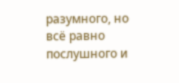разумного, но всё равно послушного и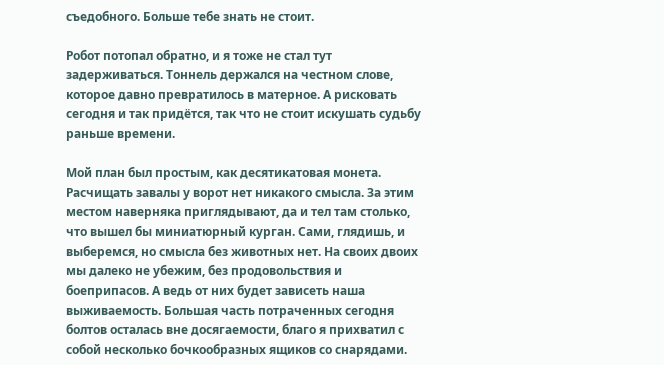съедобного. Больше тебе знать не стоит.

Робот потопал обратно, и я тоже не стал тут задерживаться. Тоннель держался на честном слове, которое давно превратилось в матерное. А рисковать сегодня и так придётся, так что не стоит искушать судьбу раньше времени.

Мой план был простым, как десятикатовая монета. Расчищать завалы у ворот нет никакого смысла. За этим местом наверняка приглядывают, да и тел там столько, что вышел бы миниатюрный курган. Сами, глядишь, и выберемся, но смысла без животных нет. На своих двоих мы далеко не убежим, без продовольствия и боеприпасов. А ведь от них будет зависеть наша выживаемость. Большая часть потраченных сегодня болтов осталась вне досягаемости, благо я прихватил с собой несколько бочкообразных ящиков со снарядами.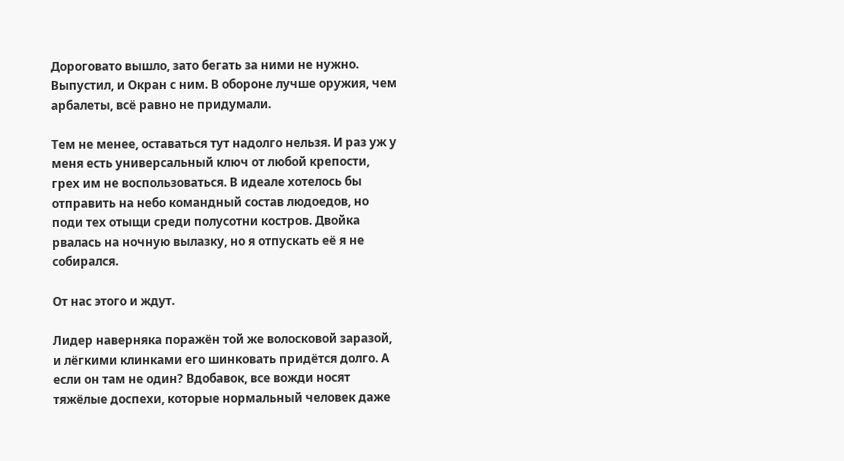Дороговато вышло, зато бегать за ними не нужно. Выпустил, и Окран с ним. В обороне лучше оружия, чем арбалеты, всё равно не придумали.

Тем не менее, оставаться тут надолго нельзя. И раз уж у меня есть универсальный ключ от любой крепости, грех им не воспользоваться. В идеале хотелось бы отправить на небо командный состав людоедов, но поди тех отыщи среди полусотни костров. Двойка рвалась на ночную вылазку, но я отпускать её я не собирался.

От нас этого и ждут.

Лидер наверняка поражён той же волосковой заразой, и лёгкими клинками его шинковать придётся долго. А если он там не один? Вдобавок, все вожди носят тяжёлые доспехи, которые нормальный человек даже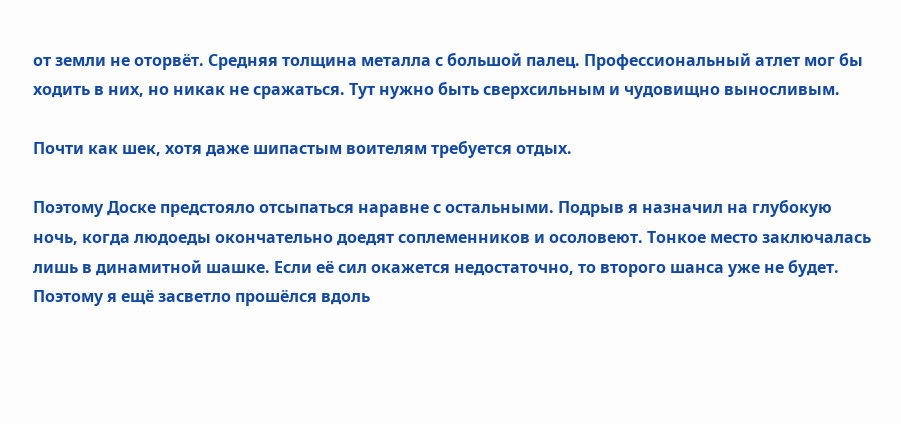от земли не оторвёт. Средняя толщина металла с большой палец. Профессиональный атлет мог бы ходить в них, но никак не сражаться. Тут нужно быть сверхсильным и чудовищно выносливым.

Почти как шек, хотя даже шипастым воителям требуется отдых.

Поэтому Доске предстояло отсыпаться наравне с остальными. Подрыв я назначил на глубокую ночь, когда людоеды окончательно доедят соплеменников и осоловеют. Тонкое место заключалась лишь в динамитной шашке. Если её сил окажется недостаточно, то второго шанса уже не будет. Поэтому я ещё засветло прошёлся вдоль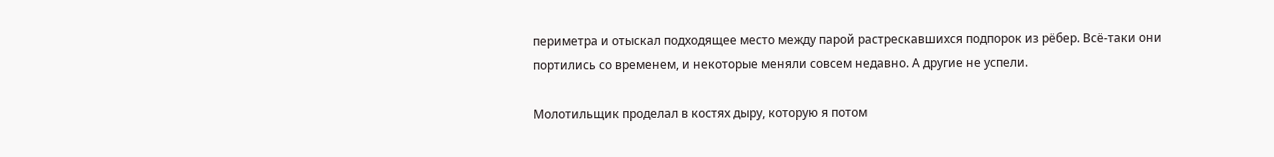периметра и отыскал подходящее место между парой растрескавшихся подпорок из рёбер. Всё-таки они портились со временем, и некоторые меняли совсем недавно. А другие не успели.

Молотильщик проделал в костях дыру, которую я потом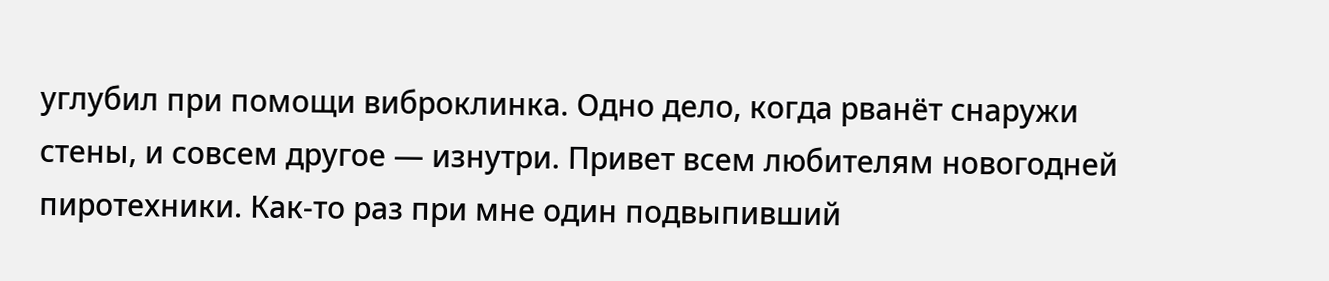углубил при помощи виброклинка. Одно дело, когда рванёт снаружи стены, и совсем другое — изнутри. Привет всем любителям новогодней пиротехники. Как-то раз при мне один подвыпивший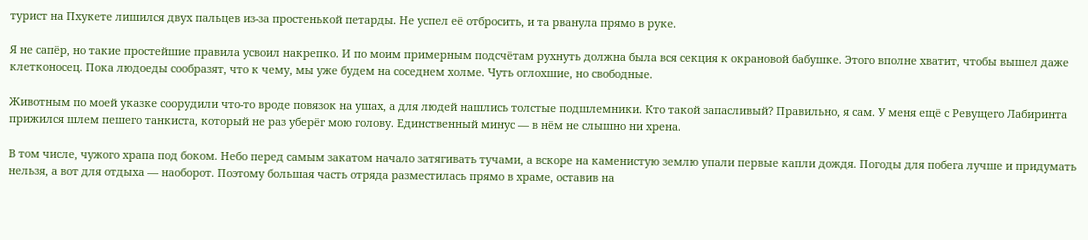турист на Пхукете лишился двух пальцев из-за простенькой петарды. Не успел её отбросить, и та рванула прямо в руке.

Я не сапёр, но такие простейшие правила усвоил накрепко. И по моим примерным подсчётам рухнуть должна была вся секция к окрановой бабушке. Этого вполне хватит, чтобы вышел даже клетконосец. Пока людоеды сообразят, что к чему, мы уже будем на соседнем холме. Чуть оглохшие, но свободные.

Животным по моей указке соорудили что-то вроде повязок на ушах, а для людей нашлись толстые подшлемники. Кто такой запасливый? Правильно, я сам. У меня ещё с Ревущего Лабиринта прижился шлем пешего танкиста, который не раз уберёг мою голову. Единственный минус — в нём не слышно ни хрена.

В том числе, чужого храпа под боком. Небо перед самым закатом начало затягивать тучами, а вскоре на каменистую землю упали первые капли дождя. Погоды для побега лучше и придумать нельзя, а вот для отдыха — наоборот. Поэтому большая часть отряда разместилась прямо в храме, оставив на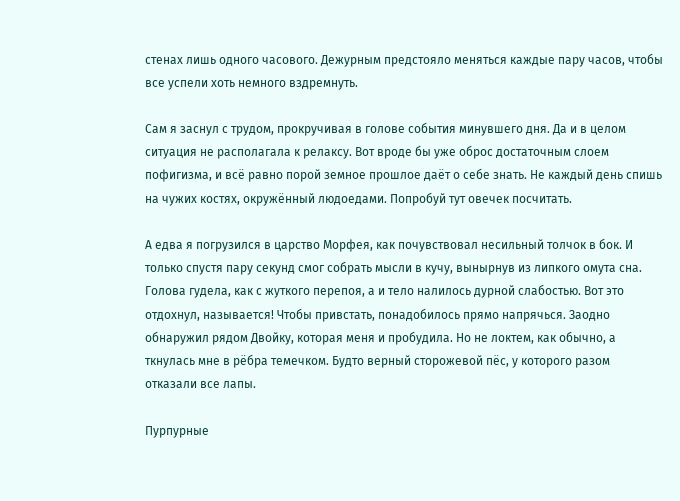стенах лишь одного часового. Дежурным предстояло меняться каждые пару часов, чтобы все успели хоть немного вздремнуть.

Сам я заснул с трудом, прокручивая в голове события минувшего дня. Да и в целом ситуация не располагала к релаксу. Вот вроде бы уже оброс достаточным слоем пофигизма, и всё равно порой земное прошлое даёт о себе знать. Не каждый день спишь на чужих костях, окружённый людоедами. Попробуй тут овечек посчитать.

А едва я погрузился в царство Морфея, как почувствовал несильный толчок в бок. И только спустя пару секунд смог собрать мысли в кучу, вынырнув из липкого омута сна. Голова гудела, как с жуткого перепоя, а и тело налилось дурной слабостью. Вот это отдохнул, называется! Чтобы привстать, понадобилось прямо напрячься. Заодно обнаружил рядом Двойку, которая меня и пробудила. Но не локтем, как обычно, а ткнулась мне в рёбра темечком. Будто верный сторожевой пёс, у которого разом отказали все лапы.

Пурпурные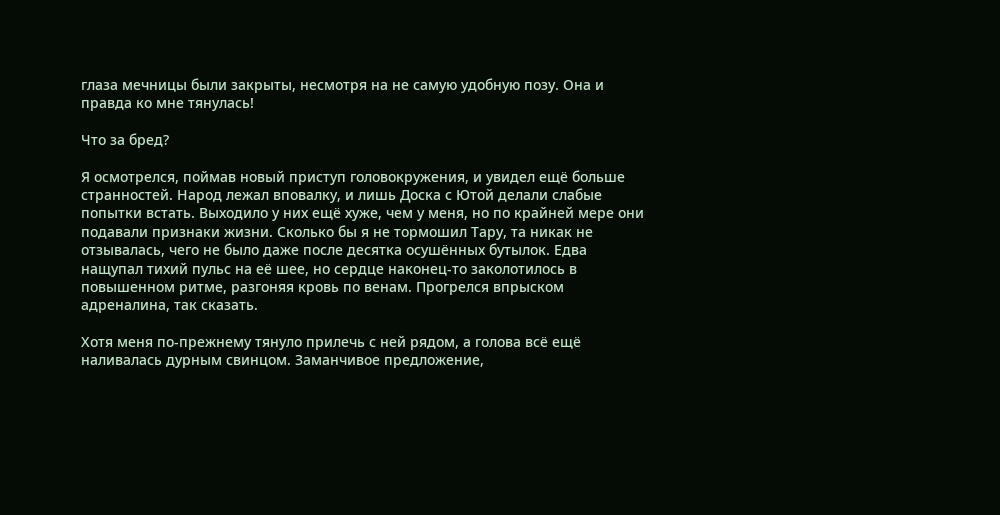глаза мечницы были закрыты, несмотря на не самую удобную позу. Она и правда ко мне тянулась!

Что за бред?

Я осмотрелся, поймав новый приступ головокружения, и увидел ещё больше странностей. Народ лежал вповалку, и лишь Доска с Ютой делали слабые попытки встать. Выходило у них ещё хуже, чем у меня, но по крайней мере они подавали признаки жизни. Сколько бы я не тормошил Тару, та никак не отзывалась, чего не было даже после десятка осушённых бутылок. Едва нащупал тихий пульс на её шее, но сердце наконец-то заколотилось в повышенном ритме, разгоняя кровь по венам. Прогрелся впрыском адреналина, так сказать.

Хотя меня по-прежнему тянуло прилечь с ней рядом, а голова всё ещё наливалась дурным свинцом. Заманчивое предложение,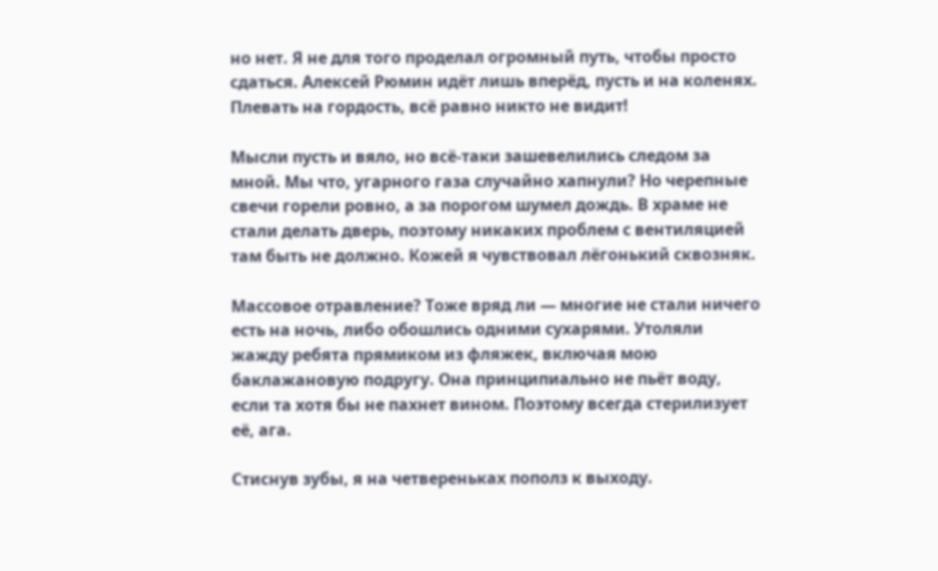но нет. Я не для того проделал огромный путь, чтобы просто сдаться. Алексей Рюмин идёт лишь вперёд, пусть и на коленях. Плевать на гордость, всё равно никто не видит!

Мысли пусть и вяло, но всё-таки зашевелились следом за мной. Мы что, угарного газа случайно хапнули? Но черепные свечи горели ровно, а за порогом шумел дождь. В храме не стали делать дверь, поэтому никаких проблем с вентиляцией там быть не должно. Кожей я чувствовал лёгонький сквозняк.

Массовое отравление? Тоже вряд ли — многие не стали ничего есть на ночь, либо обошлись одними сухарями. Утоляли жажду ребята прямиком из фляжек, включая мою баклажановую подругу. Она принципиально не пьёт воду, если та хотя бы не пахнет вином. Поэтому всегда стерилизует её, ага.

Стиснув зубы, я на четвереньках пополз к выходу.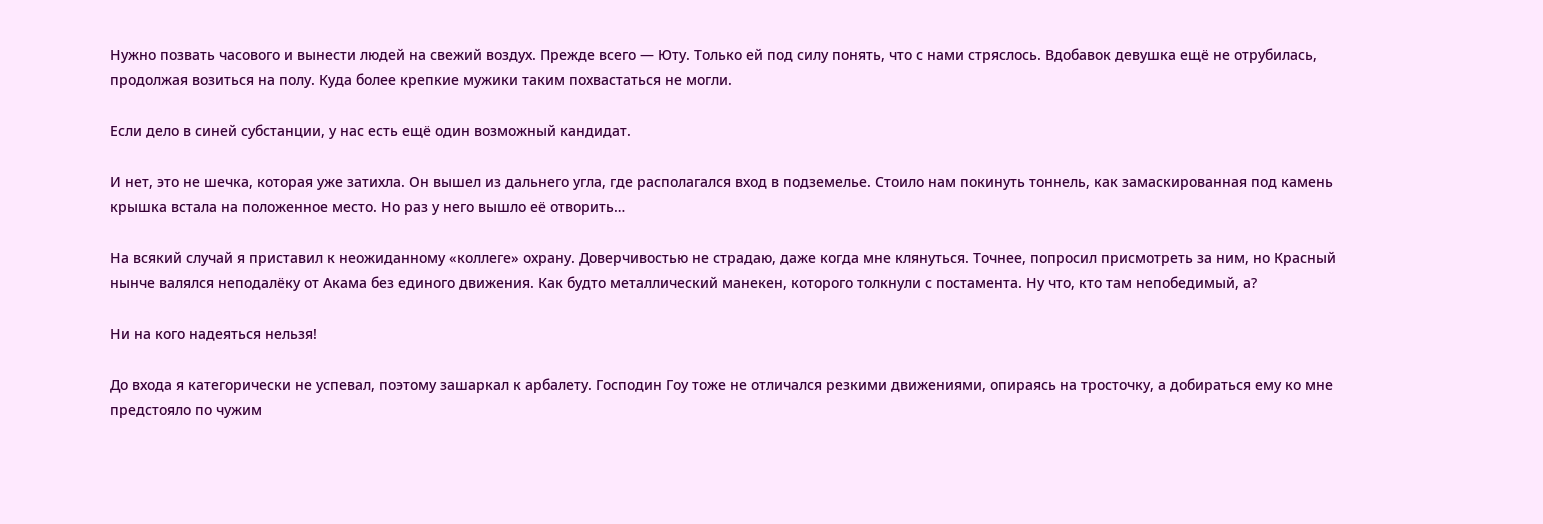Нужно позвать часового и вынести людей на свежий воздух. Прежде всего — Юту. Только ей под силу понять, что с нами стряслось. Вдобавок девушка ещё не отрубилась, продолжая возиться на полу. Куда более крепкие мужики таким похвастаться не могли.

Если дело в синей субстанции, у нас есть ещё один возможный кандидат.

И нет, это не шечка, которая уже затихла. Он вышел из дальнего угла, где располагался вход в подземелье. Стоило нам покинуть тоннель, как замаскированная под камень крышка встала на положенное место. Но раз у него вышло её отворить…

На всякий случай я приставил к неожиданному «коллеге» охрану. Доверчивостью не страдаю, даже когда мне клянуться. Точнее, попросил присмотреть за ним, но Красный нынче валялся неподалёку от Акама без единого движения. Как будто металлический манекен, которого толкнули с постамента. Ну что, кто там непобедимый, а?

Ни на кого надеяться нельзя!

До входа я категорически не успевал, поэтому зашаркал к арбалету. Господин Гоу тоже не отличался резкими движениями, опираясь на тросточку, а добираться ему ко мне предстояло по чужим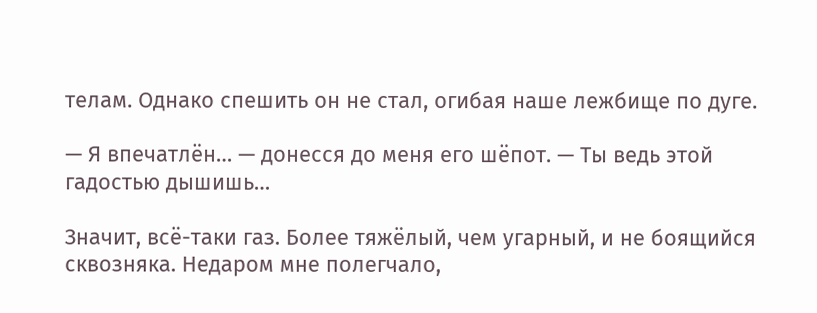телам. Однако спешить он не стал, огибая наше лежбище по дуге.

— Я впечатлён… — донесся до меня его шёпот. — Ты ведь этой гадостью дышишь…

Значит, всё-таки газ. Более тяжёлый, чем угарный, и не боящийся сквозняка. Недаром мне полегчало,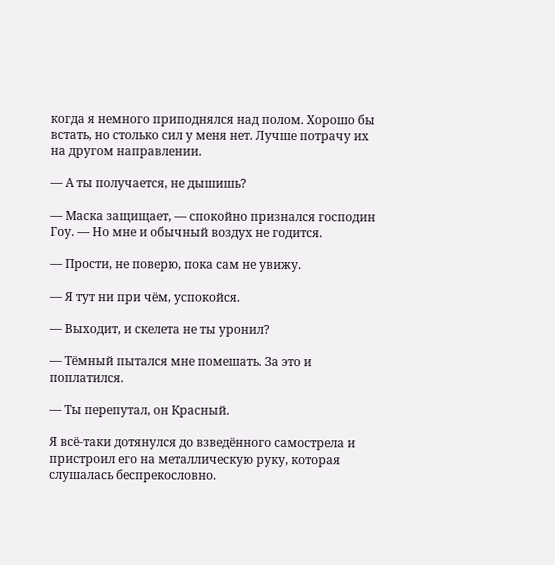когда я немного приподнялся над полом. Хорошо бы встать, но столько сил у меня нет. Лучше потрачу их на другом направлении.

— А ты получается, не дышишь?

— Маска защищает, — спокойно признался господин Гоу. — Но мне и обычный воздух не годится.

— Прости, не поверю, пока сам не увижу.

— Я тут ни при чём, успокойся.

— Выходит, и скелета не ты уронил?

— Тёмный пытался мне помешать. За это и поплатился.

— Ты перепутал, он Красный.

Я всё-таки дотянулся до взведённого самострела и пристроил его на металлическую руку, которая слушалась беспрекословно.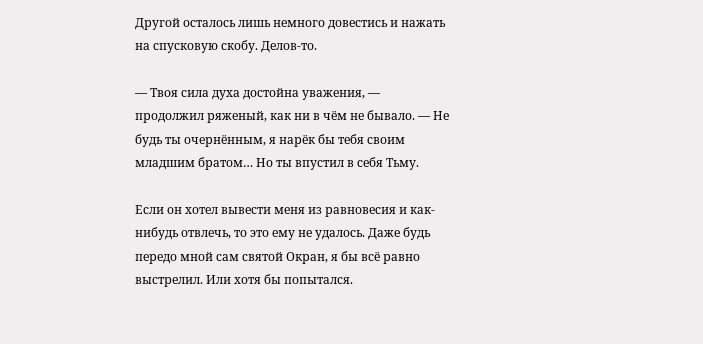Другой осталось лишь немного довестись и нажать на спусковую скобу. Делов-то.

— Твоя сила духа достойна уважения, — продолжил ряженый, как ни в чём не бывало. — Не будь ты очернённым, я нарёк бы тебя своим младшим братом… Но ты впустил в себя Тьму.

Если он хотел вывести меня из равновесия и как-нибудь отвлечь, то это ему не удалось. Даже будь передо мной сам святой Окран, я бы всё равно выстрелил. Или хотя бы попытался.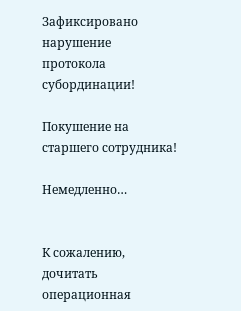Зафиксировано нарушение протокола субординации!

Покушение на старшего сотрудника!

Немедленно…


К сожалению, дочитать операционная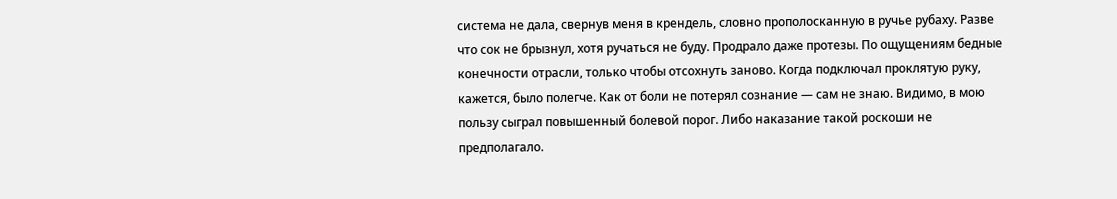система не дала, свернув меня в крендель, словно прополосканную в ручье рубаху. Разве что сок не брызнул, хотя ручаться не буду. Продрало даже протезы. По ощущениям бедные конечности отрасли, только чтобы отсохнуть заново. Когда подключал проклятую руку, кажется, было полегче. Как от боли не потерял сознание — сам не знаю. Видимо, в мою пользу сыграл повышенный болевой порог. Либо наказание такой роскоши не предполагало.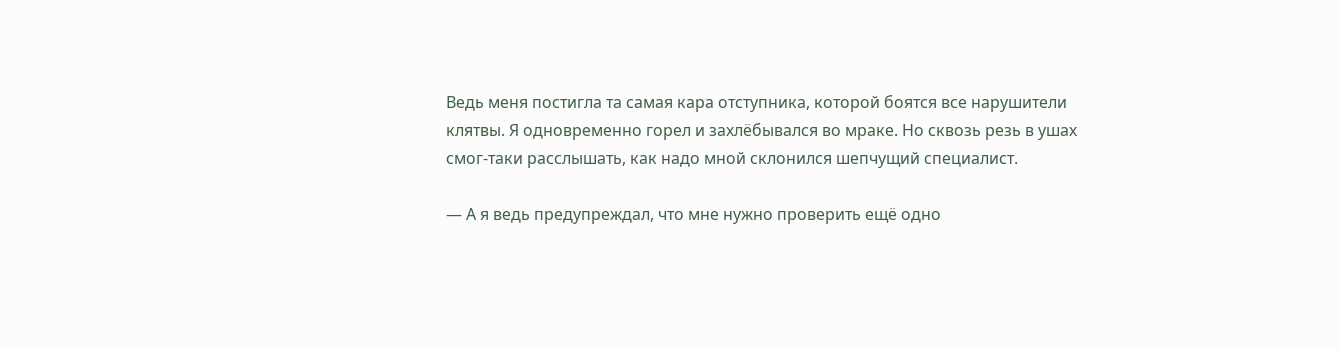Ведь меня постигла та самая кара отступника, которой боятся все нарушители клятвы. Я одновременно горел и захлёбывался во мраке. Но сквозь резь в ушах смог-таки расслышать, как надо мной склонился шепчущий специалист.

— А я ведь предупреждал, что мне нужно проверить ещё одно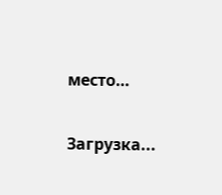место…

Загрузка...